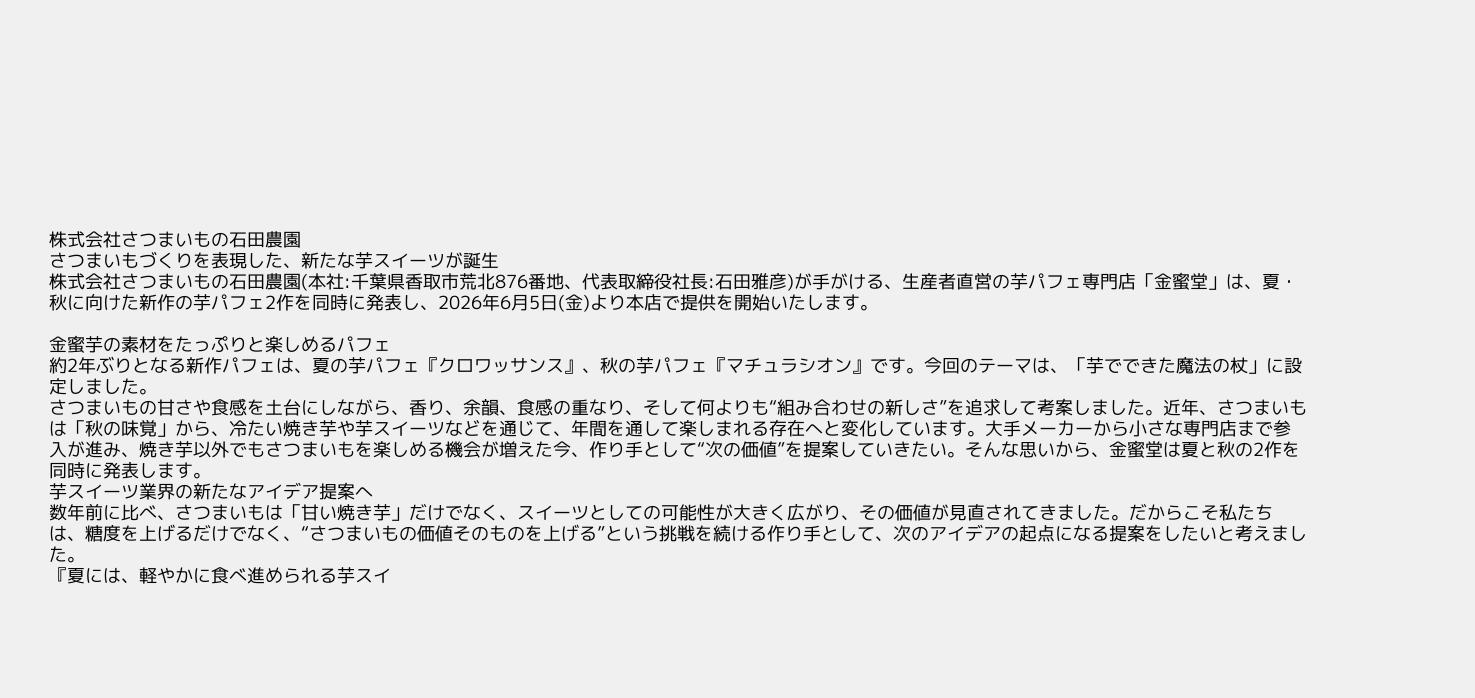株式会社さつまいもの石田農園
さつまいもづくりを表現した、新たな芋スイーツが誕生
株式会社さつまいもの石田農園(本社:千葉県香取市荒北876番地、代表取締役社長:石田雅彦)が手がける、生産者直営の芋パフェ専門店「金蜜堂」は、夏・秋に向けた新作の芋パフェ2作を同時に発表し、2026年6月5日(金)より本店で提供を開始いたします。

金蜜芋の素材をたっぷりと楽しめるパフェ
約2年ぶりとなる新作パフェは、夏の芋パフェ『クロワッサンス』、秋の芋パフェ『マチュラシオン』です。今回のテーマは、「芋でできた魔法の杖」に設定しました。
さつまいもの甘さや食感を土台にしながら、香り、余韻、食感の重なり、そして何よりも“組み合わせの新しさ”を追求して考案しました。近年、さつまいもは「秋の味覚」から、冷たい焼き芋や芋スイーツなどを通じて、年間を通して楽しまれる存在へと変化しています。大手メーカーから小さな専門店まで参入が進み、焼き芋以外でもさつまいもを楽しめる機会が増えた今、作り手として“次の価値”を提案していきたい。そんな思いから、金蜜堂は夏と秋の2作を同時に発表します。
芋スイーツ業界の新たなアイデア提案へ
数年前に比べ、さつまいもは「甘い焼き芋」だけでなく、スイーツとしての可能性が大きく広がり、その価値が見直されてきました。だからこそ私たちは、糖度を上げるだけでなく、“さつまいもの価値そのものを上げる”という挑戦を続ける作り手として、次のアイデアの起点になる提案をしたいと考えました。
『夏には、軽やかに食べ進められる芋スイ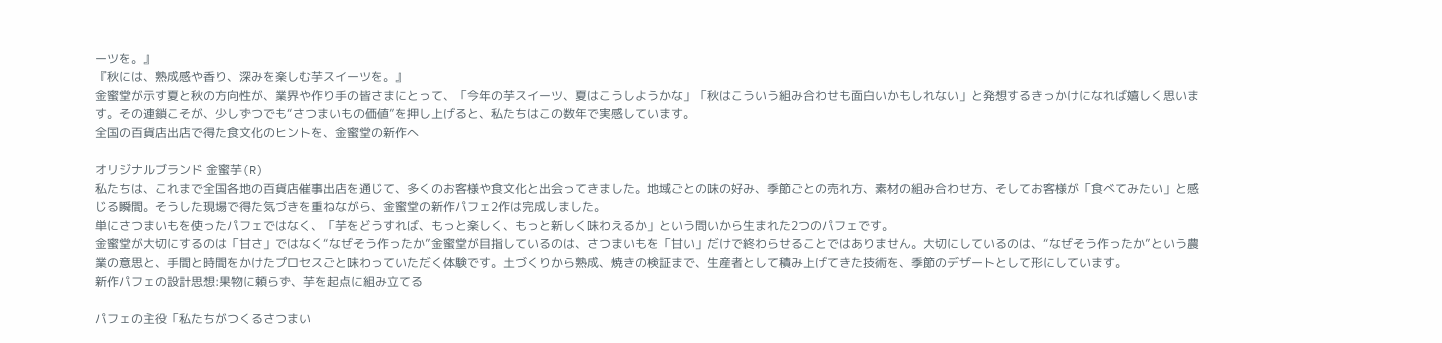ーツを。』
『秋には、熟成感や香り、深みを楽しむ芋スイーツを。』
金蜜堂が示す夏と秋の方向性が、業界や作り手の皆さまにとって、「今年の芋スイーツ、夏はこうしようかな」「秋はこういう組み合わせも面白いかもしれない」と発想するきっかけになれば嬉しく思います。その連鎖こそが、少しずつでも“さつまいもの価値”を押し上げると、私たちはこの数年で実感しています。
全国の百貨店出店で得た食文化のヒントを、金蜜堂の新作へ

オリジナルブランド 金蜜芋(R)
私たちは、これまで全国各地の百貨店催事出店を通じて、多くのお客様や食文化と出会ってきました。地域ごとの味の好み、季節ごとの売れ方、素材の組み合わせ方、そしてお客様が「食べてみたい」と感じる瞬間。そうした現場で得た気づきを重ねながら、金蜜堂の新作パフェ2作は完成しました。
単にさつまいもを使ったパフェではなく、「芋をどうすれば、もっと楽しく、もっと新しく味わえるか」という問いから生まれた2つのパフェです。
金蜜堂が大切にするのは「甘さ」ではなく“なぜそう作ったか”金蜜堂が目指しているのは、さつまいもを「甘い」だけで終わらせることではありません。大切にしているのは、“なぜそう作ったか”という農業の意思と、手間と時間をかけたプロセスごと味わっていただく体験です。土づくりから熟成、焼きの検証まで、生産者として積み上げてきた技術を、季節のデザートとして形にしています。
新作パフェの設計思想:果物に頼らず、芋を起点に組み立てる

パフェの主役「私たちがつくるさつまい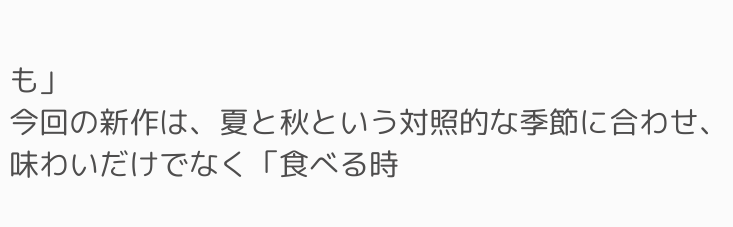も」
今回の新作は、夏と秋という対照的な季節に合わせ、味わいだけでなく「食べる時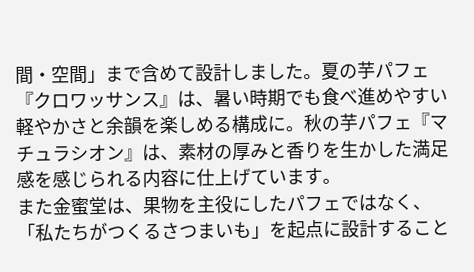間・空間」まで含めて設計しました。夏の芋パフェ『クロワッサンス』は、暑い時期でも食べ進めやすい軽やかさと余韻を楽しめる構成に。秋の芋パフェ『マチュラシオン』は、素材の厚みと香りを生かした満足感を感じられる内容に仕上げています。
また金蜜堂は、果物を主役にしたパフェではなく、「私たちがつくるさつまいも」を起点に設計すること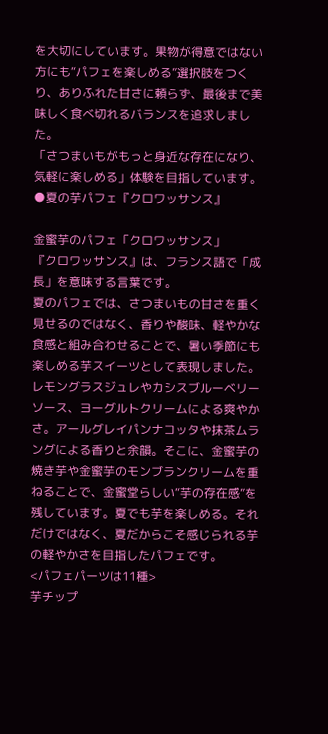を大切にしています。果物が得意ではない方にも“パフェを楽しめる”選択肢をつくり、ありふれた甘さに頼らず、最後まで美味しく食べ切れるバランスを追求しました。
「さつまいもがもっと身近な存在になり、気軽に楽しめる」体験を目指しています。
●夏の芋パフェ『クロワッサンス』

金蜜芋のパフェ「クロワッサンス」
『クロワッサンス』は、フランス語で「成長」を意味する言葉です。
夏のパフェでは、さつまいもの甘さを重く見せるのではなく、香りや酸味、軽やかな食感と組み合わせることで、暑い季節にも楽しめる芋スイーツとして表現しました。レモングラスジュレやカシスブルーベリーソース、ヨーグルトクリームによる爽やかさ。アールグレイパンナコッタや抹茶ムラングによる香りと余韻。そこに、金蜜芋の焼き芋や金蜜芋のモンブランクリームを重ねることで、金蜜堂らしい“芋の存在感”を残しています。夏でも芋を楽しめる。それだけではなく、夏だからこそ感じられる芋の軽やかさを目指したパフェです。
<パフェパーツは11種>
芋チップ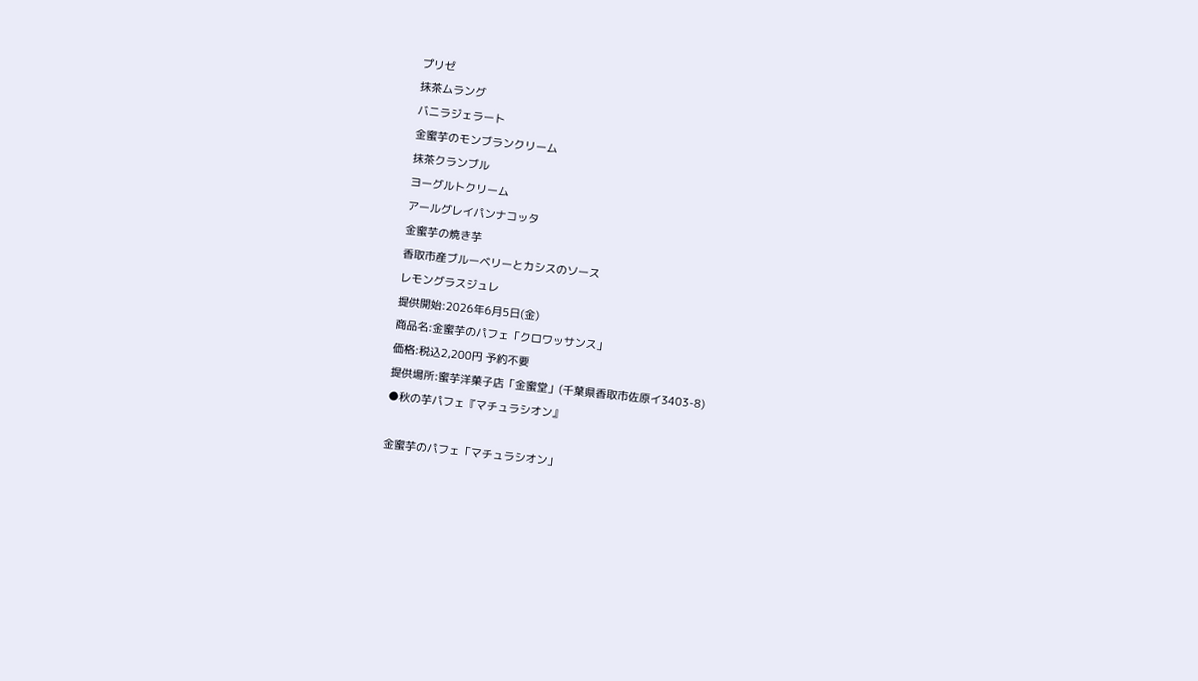プリゼ
抹茶ムラング
バニラジェラート
金蜜芋のモンブランクリーム
抹茶クランブル
ヨーグルトクリーム
アールグレイパンナコッタ
金蜜芋の焼き芋
香取市産ブルーベリーとカシスのソース
レモングラスジュレ
提供開始:2026年6月5日(金)
商品名:金蜜芋のパフェ「クロワッサンス」
価格:税込2,200円 予約不要
提供場所:蜜芋洋菓子店「金蜜堂」(千葉県香取市佐原イ3403-8)
●秋の芋パフェ『マチュラシオン』

金蜜芋のパフェ「マチュラシオン」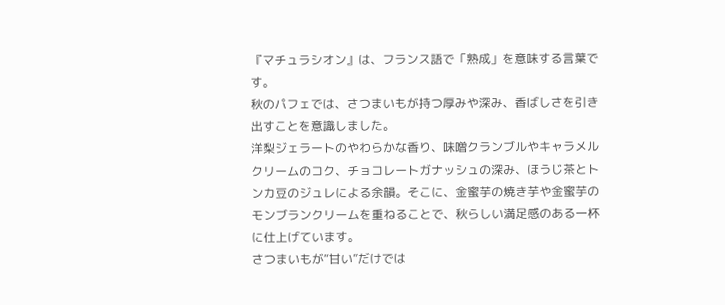『マチュラシオン』は、フランス語で「熟成」を意味する言葉です。
秋のパフェでは、さつまいもが持つ厚みや深み、香ばしさを引き出すことを意識しました。
洋梨ジェラートのやわらかな香り、味噌クランブルやキャラメルクリームのコク、チョコレートガナッシュの深み、ほうじ茶とトンカ豆のジュレによる余韻。そこに、金蜜芋の焼き芋や金蜜芋のモンブランクリームを重ねることで、秋らしい満足感のある一杯に仕上げています。
さつまいもが“甘い”だけでは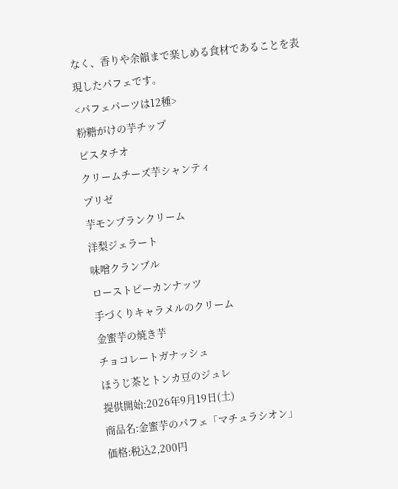なく、香りや余韻まで楽しめる食材であることを表現したパフェです。
<パフェパーツは12種>
粉糖がけの芋チップ
ピスタチオ
クリームチーズ芋シャンティ
プリゼ
芋モンブランクリーム
洋梨ジェラート
味噌クランブル
ローストピーカンナッツ
手づくりキャラメルのクリーム
金蜜芋の焼き芋
チョコレートガナッシュ
ほうじ茶とトンカ豆のジュレ
提供開始:2026年9月19日(土)
商品名:金蜜芋のパフェ「マチュラシオン」
価格:税込2,200円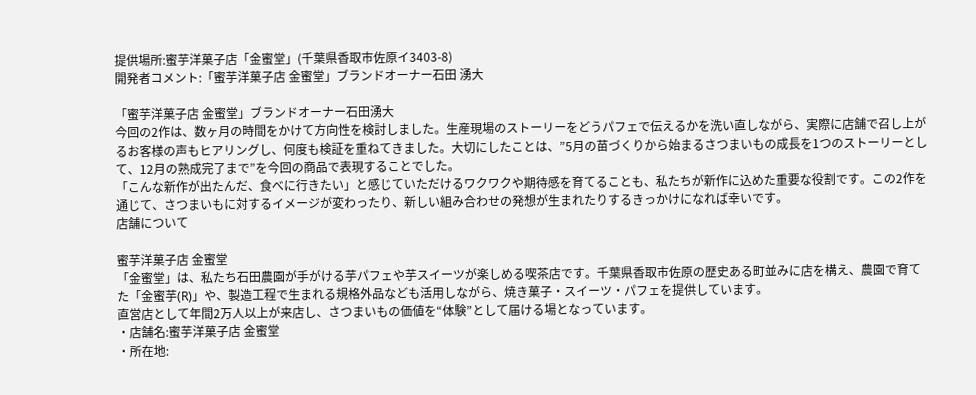提供場所:蜜芋洋菓子店「金蜜堂」(千葉県香取市佐原イ3403-8)
開発者コメント:「蜜芋洋菓子店 金蜜堂」ブランドオーナー石田 湧大

「蜜芋洋菓子店 金蜜堂」ブランドオーナー石田湧大
今回の2作は、数ヶ月の時間をかけて方向性を検討しました。生産現場のストーリーをどうパフェで伝えるかを洗い直しながら、実際に店舗で召し上がるお客様の声もヒアリングし、何度も検証を重ねてきました。大切にしたことは、”5月の苗づくりから始まるさつまいもの成長を1つのストーリーとして、12月の熟成完了まで”を今回の商品で表現することでした。
「こんな新作が出たんだ、食べに行きたい」と感じていただけるワクワクや期待感を育てることも、私たちが新作に込めた重要な役割です。この2作を通じて、さつまいもに対するイメージが変わったり、新しい組み合わせの発想が生まれたりするきっかけになれば幸いです。
店舗について

蜜芋洋菓子店 金蜜堂
「金蜜堂」は、私たち石田農園が手がける芋パフェや芋スイーツが楽しめる喫茶店です。千葉県香取市佐原の歴史ある町並みに店を構え、農園で育てた「金蜜芋(R)」や、製造工程で生まれる規格外品なども活用しながら、焼き菓子・スイーツ・パフェを提供しています。
直営店として年間2万人以上が来店し、さつまいもの価値を“体験”として届ける場となっています。
・店舗名:蜜芋洋菓子店 金蜜堂
・所在地: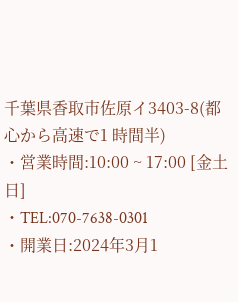千葉県香取市佐原イ3403-8(都心から高速で1 時間半)
・営業時間:10:00 ~ 17:00 [金土日]
・TEL:070-7638-0301
・開業日:2024年3月1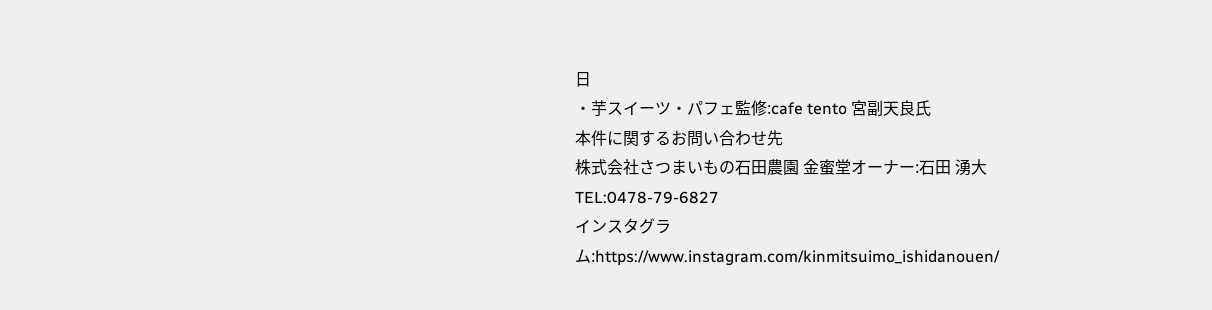日
・芋スイーツ・パフェ監修:cafe tento 宮副天良氏
本件に関するお問い合わせ先
株式会社さつまいもの石田農園 金蜜堂オーナー:石田 湧大
TEL:0478-79-6827
インスタグラム:https://www.instagram.com/kinmitsuimo_ishidanouen/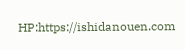HP:https://ishidanouen.com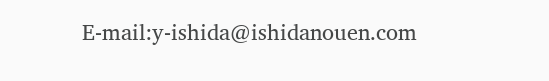E-mail:y-ishida@ishidanouen.com